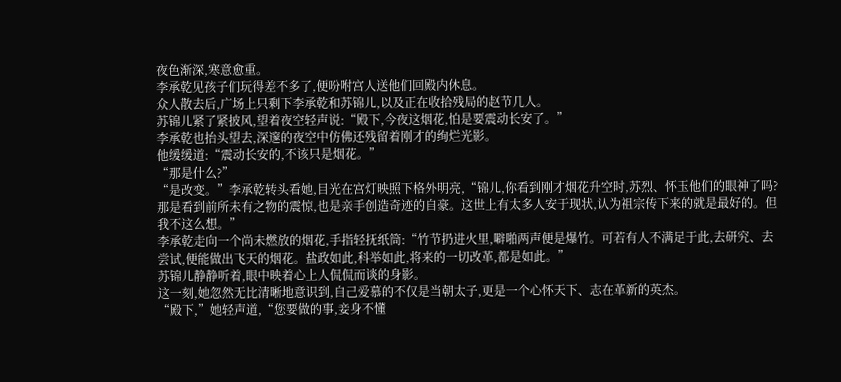夜色渐深,寒意愈重。
李承乾见孩子们玩得差不多了,便吩咐宫人送他们回殿内休息。
众人散去后,广场上只剩下李承乾和苏锦儿,以及正在收拾残局的赵节几人。
苏锦儿紧了紧披风,望着夜空轻声说:“殿下,今夜这烟花,怕是要震动长安了。”
李承乾也抬头望去,深邃的夜空中仿佛还残留着刚才的绚烂光影。
他缓缓道:“震动长安的,不该只是烟花。”
“那是什么?”
“是改变。”李承乾转头看她,目光在宫灯映照下格外明亮,“锦儿,你看到刚才烟花升空时,苏烈、怀玉他们的眼神了吗?那是看到前所未有之物的震惊,也是亲手创造奇迹的自豪。这世上有太多人安于现状,认为祖宗传下来的就是最好的。但我不这么想。”
李承乾走向一个尚未燃放的烟花,手指轻抚纸筒:“竹节扔进火里,噼啪两声便是爆竹。可若有人不满足于此,去研究、去尝试,便能做出飞天的烟花。盐政如此,科举如此,将来的一切改革,都是如此。”
苏锦儿静静听着,眼中映着心上人侃侃而谈的身影。
这一刻,她忽然无比清晰地意识到,自己爱慕的不仅是当朝太子,更是一个心怀天下、志在革新的英杰。
“殿下,”她轻声道,“您要做的事,妾身不懂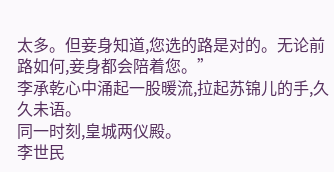太多。但妾身知道,您选的路是对的。无论前路如何,妾身都会陪着您。”
李承乾心中涌起一股暖流,拉起苏锦儿的手,久久未语。
同一时刻,皇城两仪殿。
李世民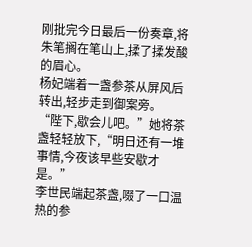刚批完今日最后一份奏章,将朱笔搁在笔山上,揉了揉发酸的眉心。
杨妃端着一盏参茶从屏风后转出,轻步走到御案旁。
“陛下,歇会儿吧。”她将茶盏轻轻放下,“明日还有一堆事情,今夜该早些安歇才是。”
李世民端起茶盏,啜了一口温热的参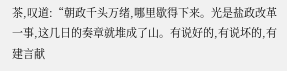茶,叹道:“朝政千头万绪,哪里歇得下来。光是盐政改革一事,这几日的奏章就堆成了山。有说好的,有说坏的,有建言献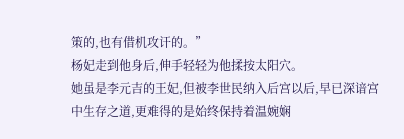策的,也有借机攻讦的。”
杨妃走到他身后,伸手轻轻为他揉按太阳穴。
她虽是李元吉的王妃,但被李世民纳入后宫以后,早已深谙宫中生存之道,更难得的是始终保持着温婉娴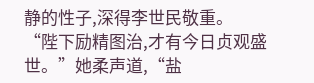静的性子,深得李世民敬重。
“陛下励精图治,才有今日贞观盛世。”她柔声道,“盐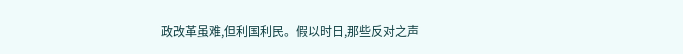政改革虽难,但利国利民。假以时日,那些反对之声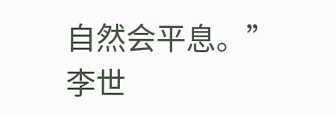自然会平息。”
李世